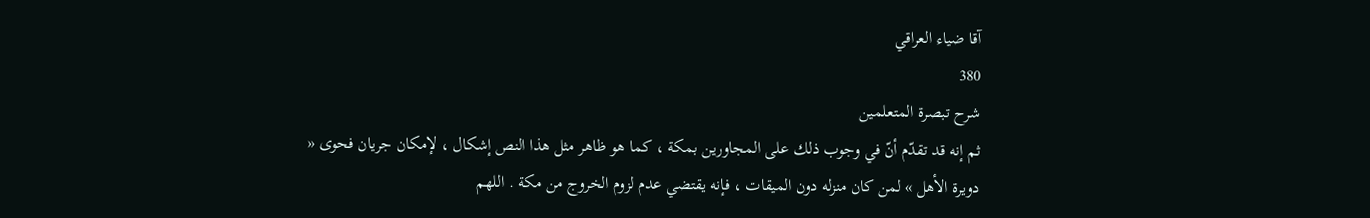آقا ضياء العراقي
380
شرح تبصرة المتعلمين
ثم إنه قد تقدّم أنّ في وجوب ذلك على المجاورين بمكة ، كما هو ظاهر مثل هذا النص إشكال ، لإمكان جريان فحوى « دويرة الأهل » لمن كان منزله دون الميقات ، فإنه يقتضي عدم لزوم الخروج من مكة . اللهم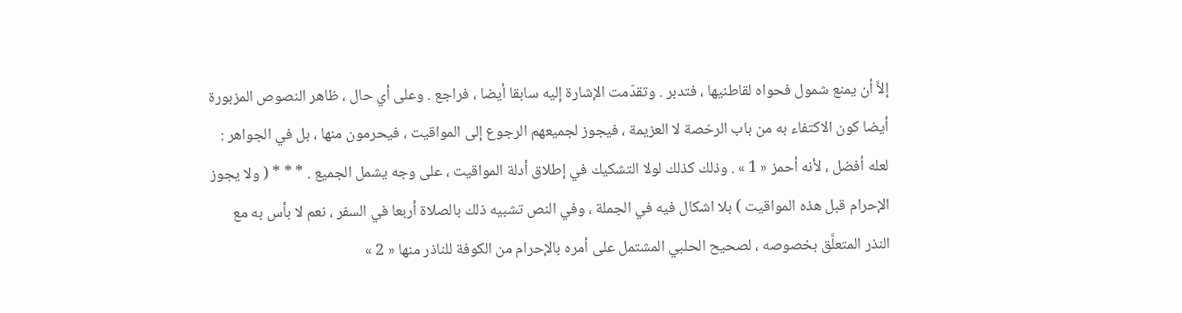إلاَّ أن يمنع شمول فحواه لقاطنيها ، فتدبر . وتقدّمت الإشارة إليه سابقا أيضا ، فراجع . وعلى أي حال ، ظاهر النصوص المزبورة أيضا كون الاكتفاء به من باب الرخصة لا العزيمة ، فيجوز لجميعهم الرجوع إلى المواقيت ، فيحرمون منها ، بل في الجواهر : لعله أفضل ، لأنه أحمز « 1 » . وذلك كذلك لولا التشكيك في إطلاق أدلة المواقيت ، على وجه يشمل الجميع . * * * ( ولا يجوز الإحرام قبل هذه المواقيت ) بلا اشكال فيه في الجملة ، وفي النص تشبيه ذلك بالصلاة أربعا في السفر ، نعم لا بأس به مع النذر المتعلَّق بخصوصه ، لصحيح الحلبي المشتمل على أمره بالإحرام من الكوفة للناذر منها « 2 »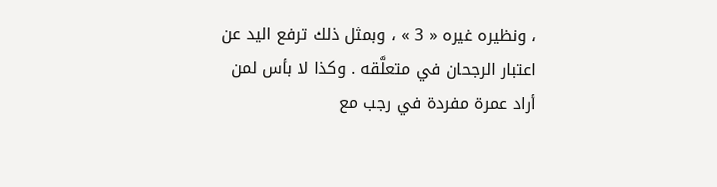، ونظيره غيره « 3 » ، وبمثل ذلك ترفع اليد عن اعتبار الرجحان في متعلَّقه . وكذا لا بأس لمن أراد عمرة مفردة في رجب مع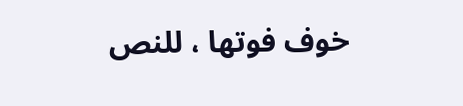خوف فوتها ، للنص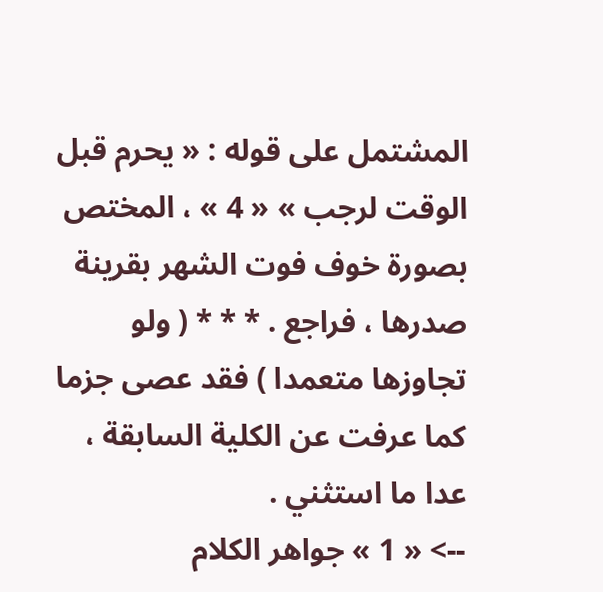المشتمل على قوله : « يحرم قبل الوقت لرجب » « 4 » ، المختص بصورة خوف فوت الشهر بقرينة صدرها ، فراجع . * * * ( ولو تجاوزها متعمدا ) فقد عصى جزما كما عرفت عن الكلية السابقة ، عدا ما استثني .
--> « 1 » جواهر الكلام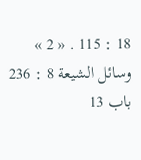18 : 115 . « 2 » وسائل الشيعة 8 : 236 باب 13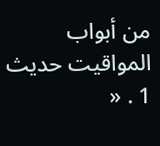من أبواب المواقيت حديث 1 . «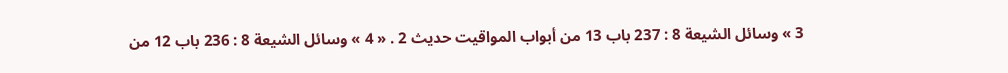3 » وسائل الشيعة 8 : 237 باب 13 من أبواب المواقيت حديث 2 . « 4 » وسائل الشيعة 8 : 236 باب 12 من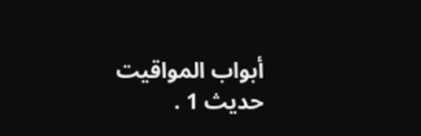أبواب المواقيت حديث 1 .